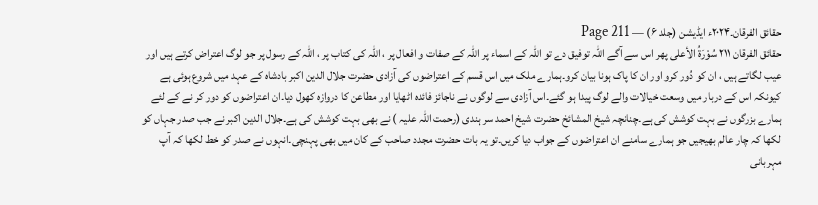حقائق الفرقان۔۲۰۲۴ء ایڈیشن (جلد ۶) — Page 211
حقائق الفرقان ۲۱۱ سُوْرَةُ الأعلى پھر اس سے آگے اللہ توفیق دے تو اللہ کے اسماء پر اللہ کے صفات و افعال پر ، اللہ کی کتاب پر ، اللہ کے رسول پر جو لوگ اعتراض کرتے ہیں اور عیب لگاتے ہیں ، ان کو دُور کرو اور ان کا پاک ہونا بیان کرو۔ہمارے ملک میں اس قسم کے اعتراضوں کی آزادی حضرت جلال الدین اکبر بادشاہ کے عہد میں شروع ہوئی ہے کیونکہ اس کے دربار میں وسعت خیالات والے لوگ پیدا ہو گئے۔اس آزادی سے لوگوں نے ناجائز فائدہ اٹھایا اور مطاعن کا دروازہ کھول دیا۔ان اعتراضوں کو دور کر نے کے لئے ہمارے بزرگوں نے بہت کوشش کی ہے۔چنانچہ شیخ المشائخ حضرت شیخ احمد سر ہندی (رحمت اللہ علیہ ) نے بھی بہت کوشش کی ہے۔جلال الدین اکبر نے جب صدر جہاں کو لکھا کہ چار عالم بھیجیں جو ہمارے سامنے ان اعتراضوں کے جواب دیا کریں۔تو یہ بات حضرت مجدد صاحب کے کان میں بھی پہنچی۔انہوں نے صدر کو خط لکھا کہ آپ مہربانی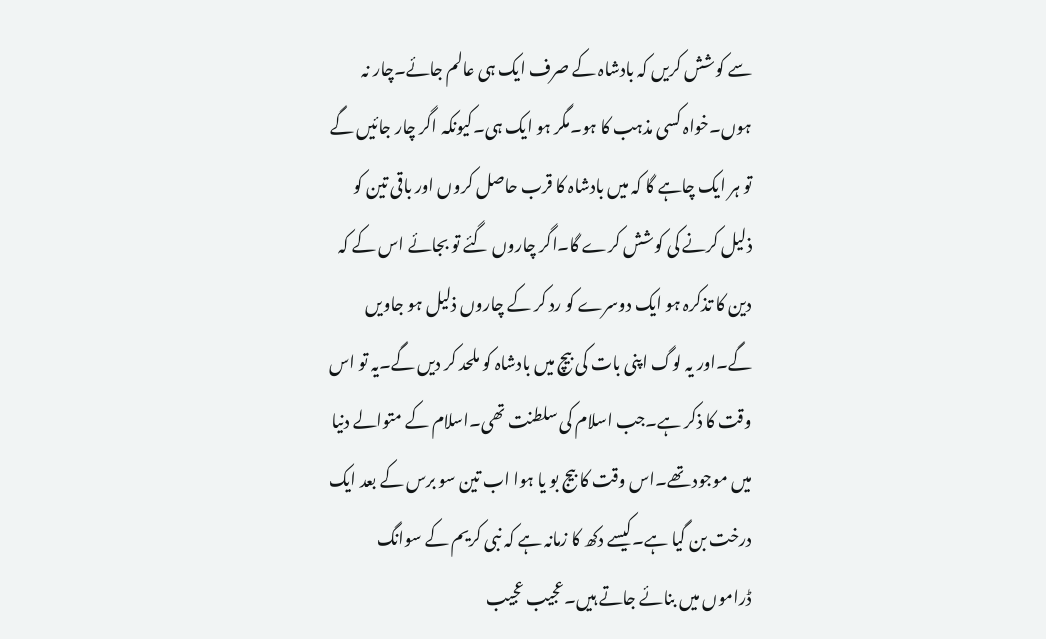سے کوشش کریں کہ بادشاہ کے صرف ایک ہی عالم جائے۔چار نہ ہوں۔خواہ کسی مذہب کا ہو۔مگر ہو ایک ہی۔کیونکہ اگر چار جائیں گے تو ہر ایک چاہے گا کہ میں بادشاہ کا قرب حاصل کروں اور باقی تین کو ذلیل کرنے کی کوشش کرے گا۔اگر چاروں گئے تو بجائے اس کے کہ دین کا تذکرہ ہو ایک دوسرے کو رد کر کے چاروں ذلیل ہو جاویں گے۔اور یہ لوگ اپنی بات کی بیچ میں بادشاہ کو ملحد کر دیں گے۔یہ تو اس وقت کا ذکر ہے۔جب اسلام کی سلطنت تھی۔اسلام کے متوالے دنیا میں موجود تھے۔اس وقت کا بیج بو یا ہوا اب تین سو برس کے بعد ایک درخت بن گیا ہے۔کیسے دکھ کا زمانہ ہے کہ نبی کریم کے سوانگ ڈراموں میں بنائے جاتے ہیں۔عجیب عجیب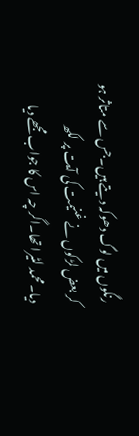رنگوں میں لوگ دھوکہ دیتے ہیں۔جس سے متاثر ہو کر بعض لڑکوں نے غنیمت کی آیت پر لکھ دیا۔محمد لٹیرا تھا۔اگر چہ اس کا جواب مجھے دیا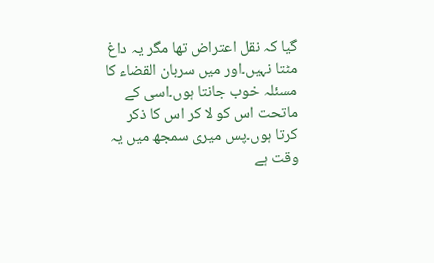گیا کہ نقل اعتراض تھا مگر یہ داغ مٹتا نہیں۔اور میں سربان القضاء کا مسئلہ خوب جانتا ہوں۔اسی کے ماتحت اس کو لا کر اس کا ذکر کرتا ہوں۔پس میری سمجھ میں یہ وقت ہے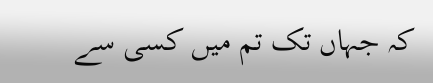کہ جہاں تک تم میں کسی سے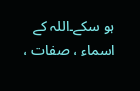ہو سکے۔اللہ کے اسماء ، صفات ،